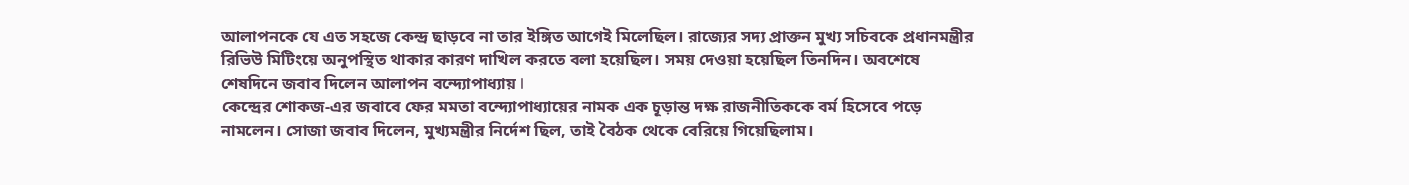আলাপনকে যে এত সহজে কেন্দ্র ছাড়বে না তার ইঙ্গিত আগেই মিলেছিল। রাজ্যের সদ্য প্রাক্তন মুখ্য সচিবকে প্রধানমন্ত্রীর রিভিউ মিটিংয়ে অনুপস্থিত থাকার কারণ দাখিল করতে বলা হয়েছিল। সময় দেওয়া হয়েছিল তিনদিন। অবশেষে শেষদিনে জবাব দিলেন আলাপন বন্দ্যোপাধ্যায় l
কেন্দ্রের শোকজ-এর জবাবে ফের মমতা বন্দ্যোপাধ্যায়ের নামক এক চূড়ান্ত দক্ষ রাজনীতিককে বর্ম হিসেবে পড়ে নামলেন। সোজা জবাব দিলেন, মুখ্যমন্ত্রীর নির্দেশ ছিল, তাই বৈঠক থেকে বেরিয়ে গিয়েছিলাম।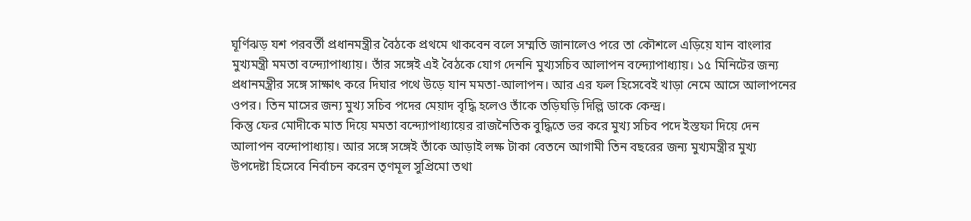ঘূর্ণিঝড় যশ পরবর্তী প্রধানমন্ত্রীর বৈঠকে প্রথমে থাকবেন বলে সম্মতি জানালেও পরে তা কৌশলে এড়িয়ে যান বাংলার মুখ্যমন্ত্রী মমতা বন্দ্যোপাধ্যায়। তাঁর সঙ্গেই এই বৈঠকে যোগ দেননি মুখ্যসচিব আলাপন বন্দ্যোপাধ্যায়। ১৫ মিনিটের জন্য প্রধানমন্ত্রীর সঙ্গে সাক্ষাৎ করে দিঘার পথে উড়ে যান মমতা-আলাপন। আর এর ফল হিসেবেই খাড়া নেমে আসে আলাপনের ওপর। তিন মাসের জন্য মুখ্য সচিব পদের মেয়াদ বৃদ্ধি হলেও তাঁকে তড়িঘড়ি দিল্লি ডাকে কেন্দ্র।
কিন্তু ফের মোদীকে মাত দিয়ে মমতা বন্দ্যোপাধ্যায়ের রাজনৈতিক বুদ্ধিতে ভর করে মুখ্য সচিব পদে ইস্তফা দিয়ে দেন আলাপন বন্দোপাধ্যায়। আর সঙ্গে সঙ্গেই তাঁকে আড়াই লক্ষ টাকা বেতনে আগামী তিন বছরের জন্য মুখ্যমন্ত্রীর মুখ্য উপদেষ্টা হিসেবে নির্বাচন করেন তৃণমূল সুপ্রিমো তথা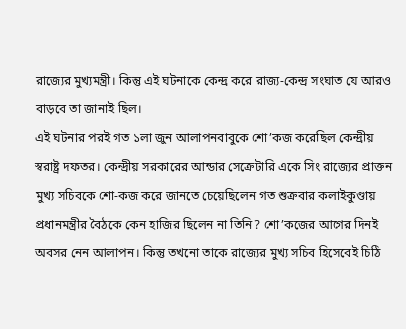রাজ্যের মুখ্যমন্ত্রী। কিন্তু এই ঘটনাকে কেন্দ্র করে রাজ্য-কেন্দ্র সংঘাত যে আরও বাড়বে তা জানাই ছিল।
এই ঘটনার পরই গত ১লা জুন আলাপনবাবুকে শো’কজ করেছিল কেন্দ্রীয় স্বরাষ্ট্র দফতর। কেন্দ্রীয় সরকারের আন্ডার সেক্রেটারি একে সিং রাজ্যের প্রাক্তন মুখ্য সচিবকে শো-কজ করে জানতে চেয়েছিলেন গত শুক্রবার কলাইকুণ্ডায় প্রধানমন্ত্রীর বৈঠকে কেন হাজির ছিলেন না তিনি? শো’কজের আগের দিনই অবসর নেন আলাপন। কিন্তু তখনো তাকে রাজ্যের মুখ্য সচিব হিসেবেই চিঠি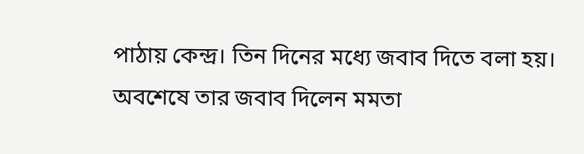পাঠায় কেন্দ্র। তিন দিনের মধ্যে জবাব দিতে বলা হয়।
অবশেষে তার জবাব দিলেন মমতা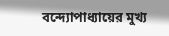বন্দ্যোপাধ্যায়ের মুখ্য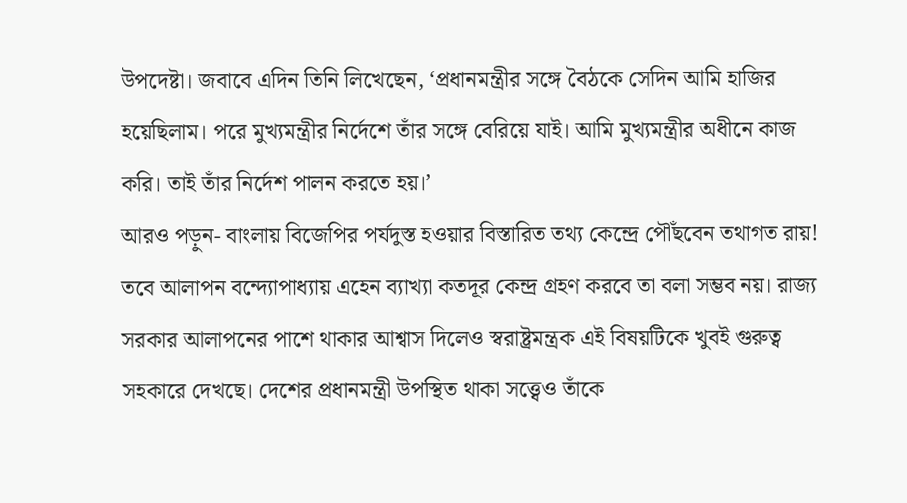উপদেষ্টা। জবাবে এদিন তিনি লিখেছেন, ‘প্রধানমন্ত্রীর সঙ্গে বৈঠকে সেদিন আমি হাজির হয়েছিলাম। পরে মুখ্যমন্ত্রীর নির্দেশে তাঁর সঙ্গে বেরিয়ে যাই। আমি মুখ্যমন্ত্রীর অধীনে কাজ করি। তাই তাঁর নির্দেশ পালন করতে হয়।’
আরও পড়ুন- বাংলায় বিজেপির পর্যদুস্ত হওয়ার বিস্তারিত তথ্য কেন্দ্রে পৌঁছবেন তথাগত রায়!
তবে আলাপন বন্দ্যোপাধ্যায় এহেন ব্যাখ্যা কতদূর কেন্দ্র গ্রহণ করবে তা বলা সম্ভব নয়। রাজ্য সরকার আলাপনের পাশে থাকার আশ্বাস দিলেও স্বরাষ্ট্রমন্ত্রক এই বিষয়টিকে খুবই গুরুত্ব সহকারে দেখছে। দেশের প্রধানমন্ত্রী উপস্থিত থাকা সত্ত্বেও তাঁকে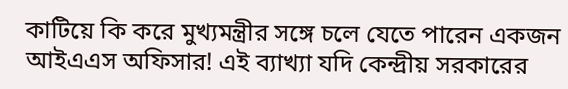কাটিয়ে কি করে মুখ্যমন্ত্রীর সঙ্গে চলে যেতে পারেন একজন আইএএস অফিসার! এই ব্যাখ্যা যদি কেন্দ্রীয় সরকারের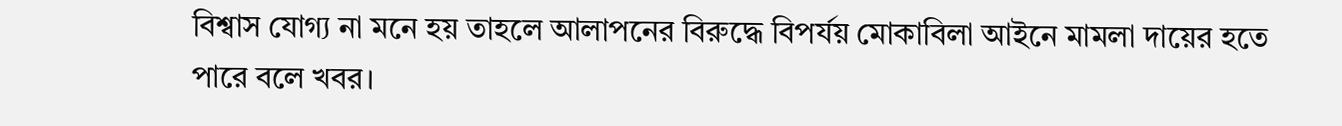বিশ্বাস যোগ্য না মনে হয় তাহলে আলাপনের বিরুদ্ধে বিপর্যয় মোকাবিলা আইনে মামলা দায়ের হতে পারে বলে খবর।